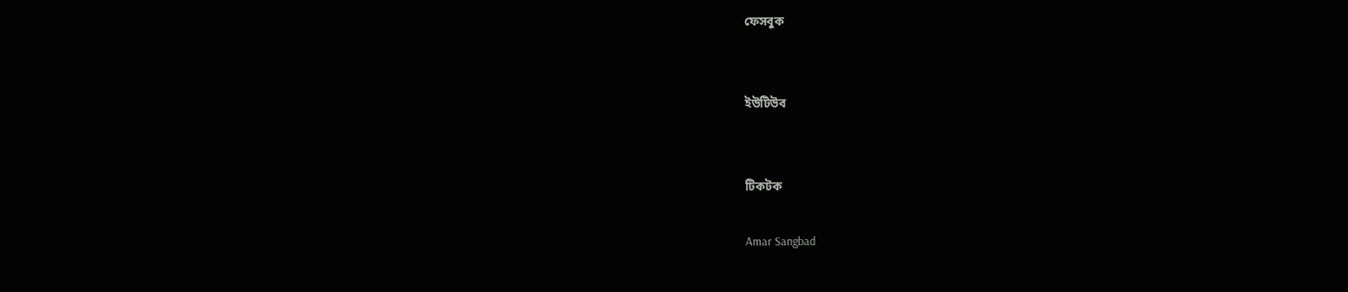ফেসবুক


ইউটিউব


টিকটক

Amar Sangbad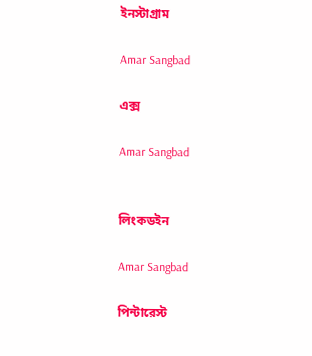ইনস্টাগ্রাম

Amar Sangbad

এক্স

Amar Sangbad


লিংকডইন

Amar Sangbad

পিন্টারেস্ট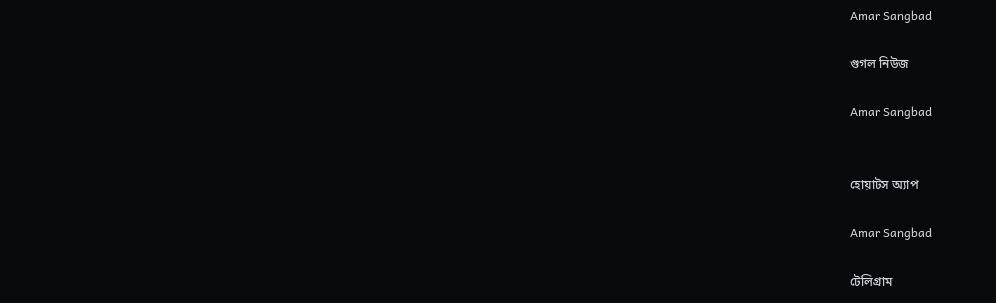Amar Sangbad

গুগল নিউজ

Amar Sangbad


হোয়াটস অ্যাপ

Amar Sangbad

টেলিগ্রাম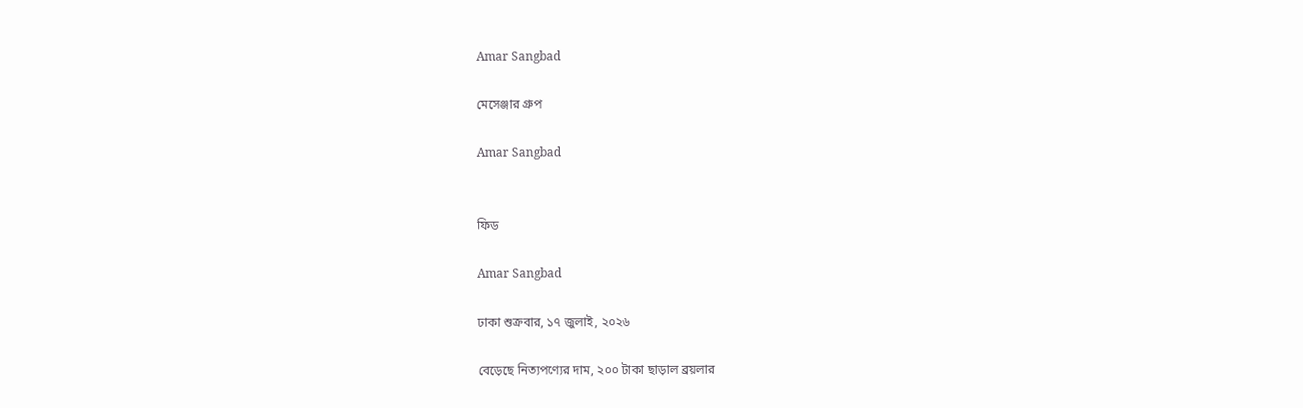Amar Sangbad

মেসেঞ্জার গ্রুপ

Amar Sangbad


ফিড

Amar Sangbad

ঢাকা শুক্রবার, ১৭ জুলাই, ২০২৬

বেড়েছে নিত্যপণ্যের দাম, ২০০ টাকা ছাড়াল ব্রয়লার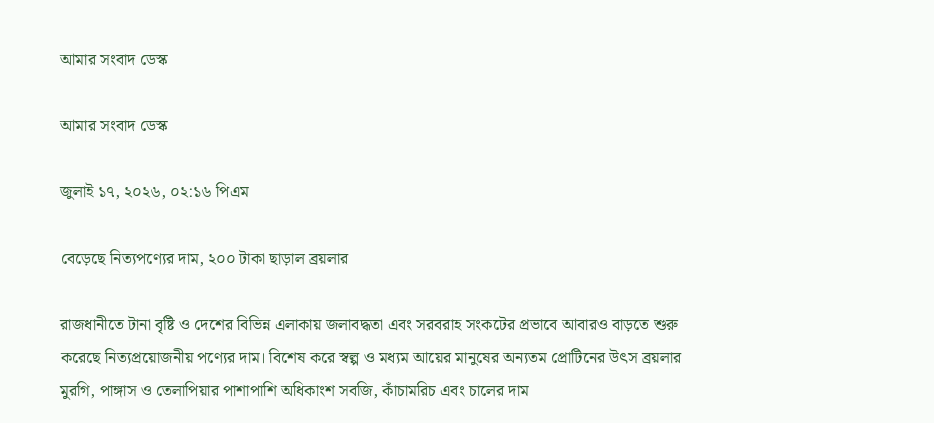আমার সংবাদ ডেস্ক

আমার সংবাদ ডেস্ক

জুলাই ১৭, ২০২৬, ০২:১৬ পিএম

বেড়েছে নিত্যপণ্যের দাম, ২০০ টাকা ছাড়াল ব্রয়লার

রাজধানীতে টানা বৃষ্টি ও দেশের বিভিন্ন এলাকায় জলাবদ্ধতা এবং সরবরাহ সংকটের প্রভাবে আবারও বাড়তে শুরু করেছে নিত্যপ্রয়োজনীয় পণ্যের দাম। বিশেষ করে স্বল্প ও মধ্যম আয়ের মানুষের অন্যতম প্রোটিনের উৎস ব্রয়লার মুরগি, পাঙ্গাস ও তেলাপিয়ার পাশাপাশি অধিকাংশ সবজি, কাঁচামরিচ এবং চালের দাম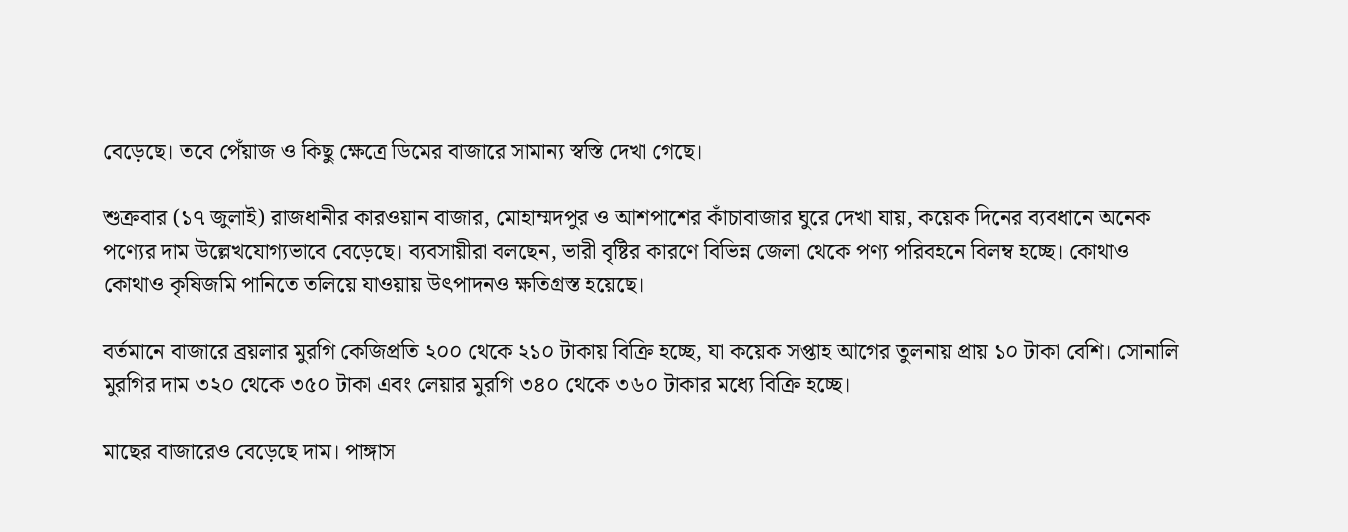বেড়েছে। তবে পেঁয়াজ ও কিছু ক্ষেত্রে ডিমের বাজারে সামান্য স্বস্তি দেখা গেছে।

শুক্রবার (১৭ জুলাই) রাজধানীর কারওয়ান বাজার, মোহাম্মদপুর ও আশপাশের কাঁচাবাজার ঘুরে দেখা যায়, কয়েক দিনের ব্যবধানে অনেক পণ্যের দাম উল্লেখযোগ্যভাবে বেড়েছে। ব্যবসায়ীরা বলছেন, ভারী বৃষ্টির কারণে বিভিন্ন জেলা থেকে পণ্য পরিবহনে বিলম্ব হচ্ছে। কোথাও কোথাও কৃষিজমি পানিতে তলিয়ে যাওয়ায় উৎপাদনও ক্ষতিগ্রস্ত হয়েছে।

বর্তমানে বাজারে ব্রয়লার মুরগি কেজিপ্রতি ২০০ থেকে ২১০ টাকায় বিক্রি হচ্ছে, যা কয়েক সপ্তাহ আগের তুলনায় প্রায় ১০ টাকা বেশি। সোনালি মুরগির দাম ৩২০ থেকে ৩৫০ টাকা এবং লেয়ার মুরগি ৩৪০ থেকে ৩৬০ টাকার মধ্যে বিক্রি হচ্ছে।

মাছের বাজারেও বেড়েছে দাম। পাঙ্গাস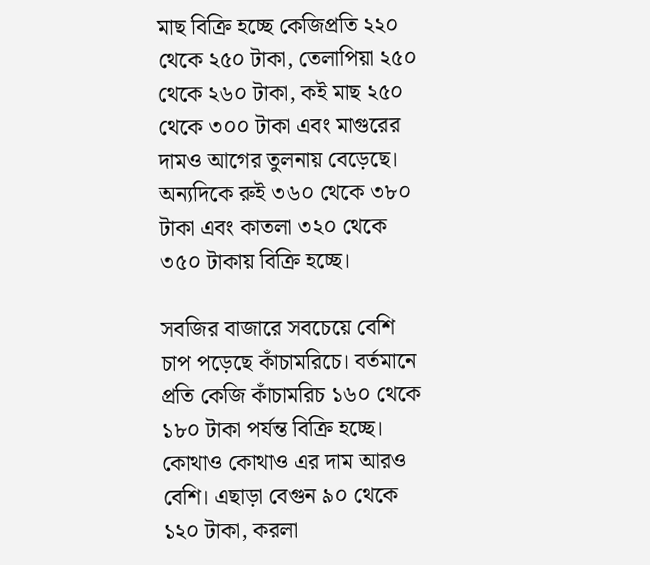মাছ বিক্রি হচ্ছে কেজিপ্রতি ২২০ থেকে ২৫০ টাকা, তেলাপিয়া ২৫০ থেকে ২৬০ টাকা, কই মাছ ২৫০ থেকে ৩০০ টাকা এবং মাগুরের দামও আগের তুলনায় বেড়েছে। অন্যদিকে রুই ৩৬০ থেকে ৩৮০ টাকা এবং কাতলা ৩২০ থেকে ৩৫০ টাকায় বিক্রি হচ্ছে।

সবজির বাজারে সবচেয়ে বেশি চাপ পড়েছে কাঁচামরিচে। বর্তমানে প্রতি কেজি কাঁচামরিচ ১৬০ থেকে ১৮০ টাকা পর্যন্ত বিক্রি হচ্ছে। কোথাও কোথাও এর দাম আরও বেশি। এছাড়া বেগুন ৯০ থেকে ১২০ টাকা, করলা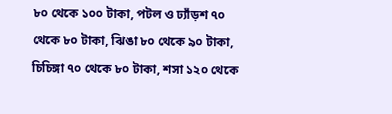৮০ থেকে ১০০ টাকা, পটল ও ঢ্যাঁড়শ ৭০ থেকে ৮০ টাকা, ঝিঙা ৮০ থেকে ৯০ টাকা, চিচিঙ্গা ৭০ থেকে ৮০ টাকা, শসা ১২০ থেকে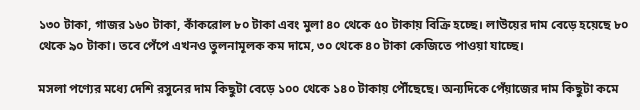১৩০ টাকা, গাজর ১৬০ টাকা, কাঁকরোল ৮০ টাকা এবং মুলা ৪০ থেকে ৫০ টাকায় বিক্রি হচ্ছে। লাউয়ের দাম বেড়ে হয়েছে ৮০ থেকে ৯০ টাকা। তবে পেঁপে এখনও তুলনামূলক কম দামে, ৩০ থেকে ৪০ টাকা কেজিতে পাওয়া যাচ্ছে।

মসলা পণ্যের মধ্যে দেশি রসুনের দাম কিছুটা বেড়ে ১০০ থেকে ১৪০ টাকায় পৌঁছেছে। অন্যদিকে পেঁয়াজের দাম কিছুটা কমে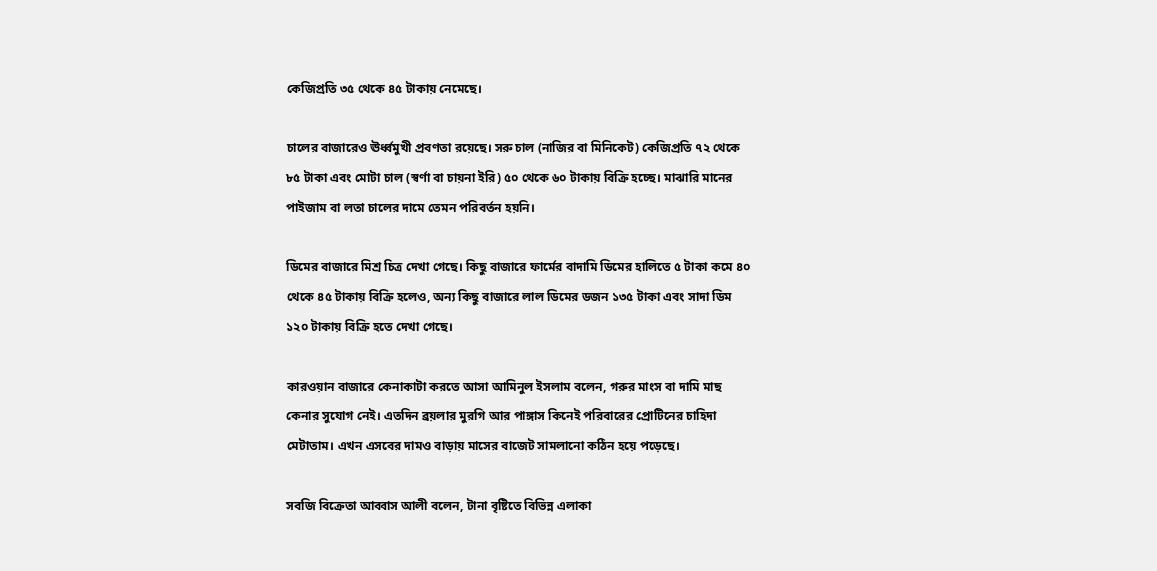কেজিপ্রতি ৩৫ থেকে ৪৫ টাকায় নেমেছে।

চালের বাজারেও ঊর্ধ্বমুখী প্রবণতা রয়েছে। সরু চাল (নাজির বা মিনিকেট) কেজিপ্রতি ৭২ থেকে ৮৫ টাকা এবং মোটা চাল (স্বর্ণা বা চায়না ইরি) ৫০ থেকে ৬০ টাকায় বিক্রি হচ্ছে। মাঝারি মানের পাইজাম বা লতা চালের দামে তেমন পরিবর্তন হয়নি।

ডিমের বাজারে মিশ্র চিত্র দেখা গেছে। কিছু বাজারে ফার্মের বাদামি ডিমের হালিতে ৫ টাকা কমে ৪০ থেকে ৪৫ টাকায় বিক্রি হলেও, অন্য কিছু বাজারে লাল ডিমের ডজন ১৩৫ টাকা এবং সাদা ডিম ১২০ টাকায় বিক্রি হতে দেখা গেছে।

কারওয়ান বাজারে কেনাকাটা করতে আসা আমিনুল ইসলাম বলেন, গরুর মাংস বা দামি মাছ কেনার সুযোগ নেই। এতদিন ব্রয়লার মুরগি আর পাঙ্গাস কিনেই পরিবারের প্রোটিনের চাহিদা মেটাতাম। এখন এসবের দামও বাড়ায় মাসের বাজেট সামলানো কঠিন হয়ে পড়েছে।

সবজি বিক্রেতা আব্বাস আলী বলেন, টানা বৃষ্টিতে বিভিন্ন এলাকা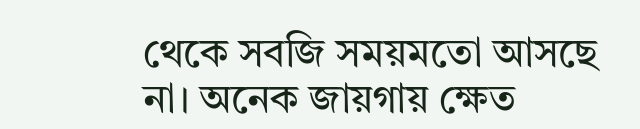থেকে সবজি সময়মতো আসছে না। অনেক জায়গায় ক্ষেত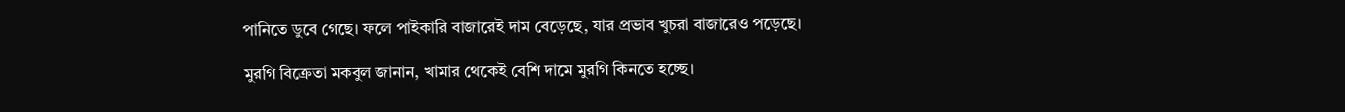পানিতে ডুবে গেছে। ফলে পাইকারি বাজারেই দাম বেড়েছে, যার প্রভাব খুচরা বাজারেও পড়েছে।

মুরগি বিক্রেতা মকবুল জানান, খামার থেকেই বেশি দামে মুরগি কিনতে হচ্ছে।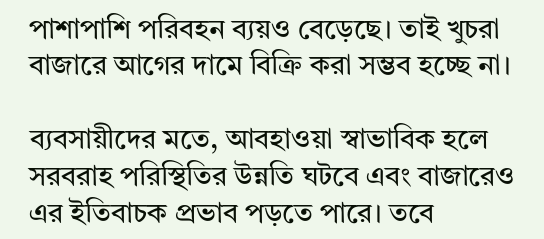পাশাপাশি পরিবহন ব্যয়ও বেড়েছে। তাই খুচরা বাজারে আগের দামে বিক্রি করা সম্ভব হচ্ছে না।

ব্যবসায়ীদের মতে, আবহাওয়া স্বাভাবিক হলে সরবরাহ পরিস্থিতির উন্নতি ঘটবে এবং বাজারেও এর ইতিবাচক প্রভাব পড়তে পারে। তবে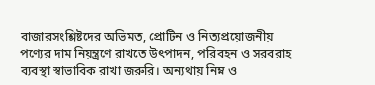বাজারসংশ্লিষ্টদের অভিমত, প্রোটিন ও নিত্যপ্রয়োজনীয় পণ্যের দাম নিয়ন্ত্রণে রাখতে উৎপাদন, পরিবহন ও সরবরাহ ব্যবস্থা স্বাভাবিক রাখা জরুরি। অন্যথায় নিম্ন ও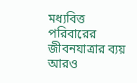মধ্যবিত্ত পরিবারের জীবনযাত্রার ব্যয় আরও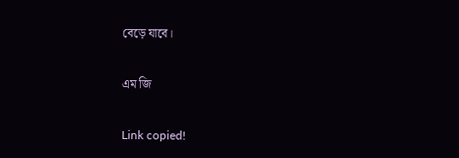বেড়ে যাবে।

এম জি

Link copied!